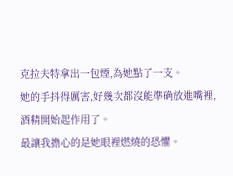克拉夫特拿出一包煙,為她點了一支。
她的手抖得厲害,好幾次都沒能準确放進嘴裡,酒精開始起作用了。
最讓我擔心的是她眼裡燃燒的恐懼。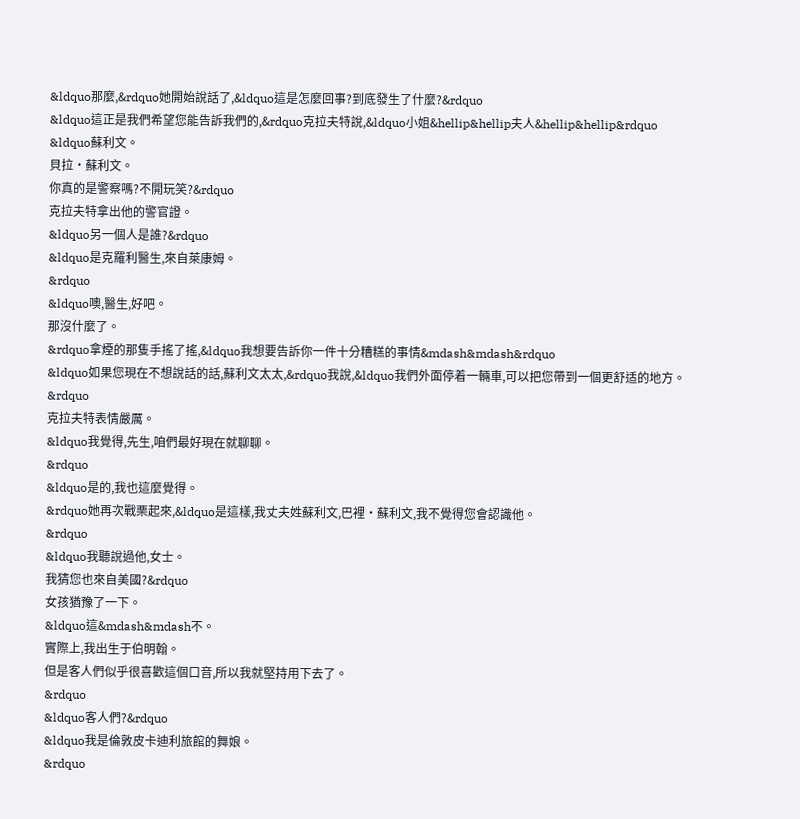&ldquo那麼,&rdquo她開始說話了,&ldquo這是怎麼回事?到底發生了什麼?&rdquo
&ldquo這正是我們希望您能告訴我們的,&rdquo克拉夫特說,&ldquo小姐&hellip&hellip夫人&hellip&hellip&rdquo
&ldquo蘇利文。
貝拉·蘇利文。
你真的是警察嗎?不開玩笑?&rdquo
克拉夫特拿出他的警官證。
&ldquo另一個人是誰?&rdquo
&ldquo是克羅利醫生,來自萊康姆。
&rdquo
&ldquo噢,醫生,好吧。
那沒什麼了。
&rdquo拿煙的那隻手搖了搖,&ldquo我想要告訴你一件十分糟糕的事情&mdash&mdash&rdquo
&ldquo如果您現在不想說話的話,蘇利文太太,&rdquo我說,&ldquo我們外面停着一輛車,可以把您帶到一個更舒适的地方。
&rdquo
克拉夫特表情嚴厲。
&ldquo我覺得,先生,咱們最好現在就聊聊。
&rdquo
&ldquo是的,我也這麼覺得。
&rdquo她再次戰栗起來,&ldquo是這樣,我丈夫姓蘇利文,巴裡·蘇利文,我不覺得您會認識他。
&rdquo
&ldquo我聽說過他,女士。
我猜您也來自美國?&rdquo
女孩猶豫了一下。
&ldquo這&mdash&mdash不。
實際上,我出生于伯明翰。
但是客人們似乎很喜歡這個口音,所以我就堅持用下去了。
&rdquo
&ldquo客人們?&rdquo
&ldquo我是倫敦皮卡迪利旅館的舞娘。
&rdquo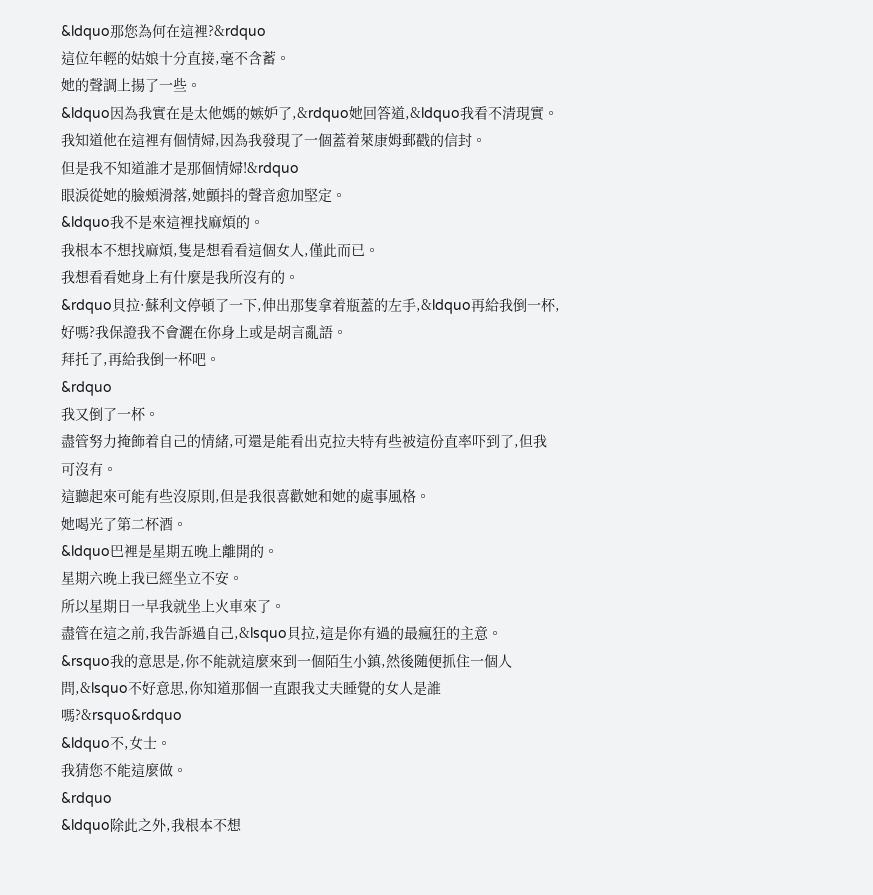&ldquo那您為何在這裡?&rdquo
這位年輕的姑娘十分直接,毫不含蓄。
她的聲調上揚了一些。
&ldquo因為我實在是太他媽的嫉妒了,&rdquo她回答道,&ldquo我看不清現實。
我知道他在這裡有個情婦,因為我發現了一個蓋着萊康姆郵戳的信封。
但是我不知道誰才是那個情婦!&rdquo
眼淚從她的臉頰滑落,她顫抖的聲音愈加堅定。
&ldquo我不是來這裡找麻煩的。
我根本不想找麻煩,隻是想看看這個女人,僅此而已。
我想看看她身上有什麼是我所沒有的。
&rdquo貝拉·蘇利文停頓了一下,伸出那隻拿着瓶蓋的左手,&ldquo再給我倒一杯,好嗎?我保證我不會灑在你身上或是胡言亂語。
拜托了,再給我倒一杯吧。
&rdquo
我又倒了一杯。
盡管努力掩飾着自己的情緒,可還是能看出克拉夫特有些被這份直率吓到了,但我可沒有。
這聽起來可能有些沒原則,但是我很喜歡她和她的處事風格。
她喝光了第二杯酒。
&ldquo巴裡是星期五晚上離開的。
星期六晚上我已經坐立不安。
所以星期日一早我就坐上火車來了。
盡管在這之前,我告訴過自己,&lsquo貝拉,這是你有過的最瘋狂的主意。
&rsquo我的意思是,你不能就這麼來到一個陌生小鎮,然後随便抓住一個人問,&lsquo不好意思,你知道那個一直跟我丈夫睡覺的女人是誰嗎?&rsquo&rdquo
&ldquo不,女士。
我猜您不能這麼做。
&rdquo
&ldquo除此之外,我根本不想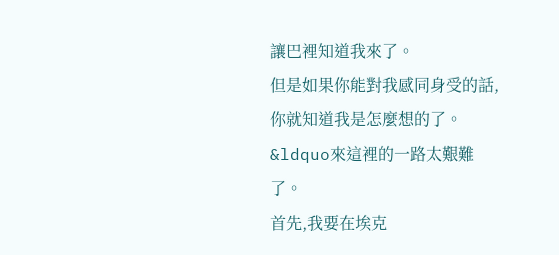讓巴裡知道我來了。
但是如果你能對我感同身受的話,你就知道我是怎麼想的了。
&ldquo來這裡的一路太艱難了。
首先,我要在埃克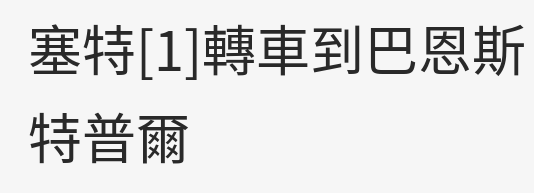塞特[1]轉車到巴恩斯特普爾